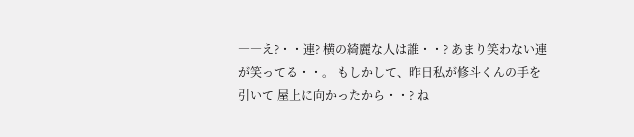――え?・・連? 横の綺麗な人は誰・・? あまり笑わない連が笑ってる・・。 もしかして、昨日私が修斗くんの手を引いて 屋上に向かったから・・? ね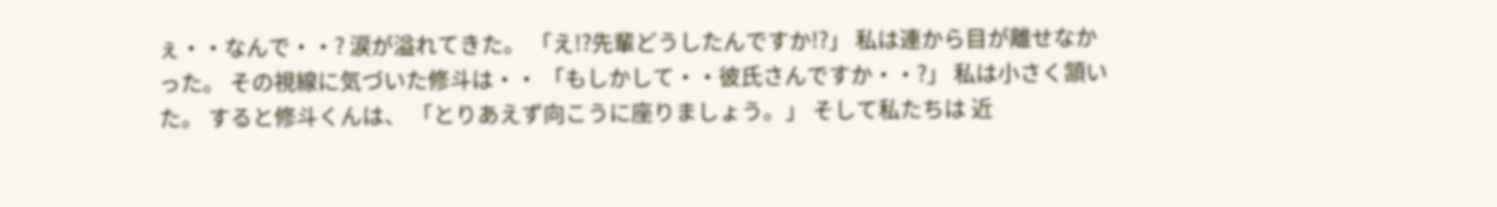ぇ・・なんで・・? 涙が溢れてきた。 「え!?先輩どうしたんですか!?」 私は連から目が離せなかった。 その視線に気づいた修斗は・・ 「もしかして・・彼氏さんですか・・?」 私は小さく頷いた。 すると修斗くんは、 「とりあえず向こうに座りましょう。」 そして私たちは 近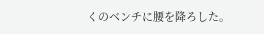くのベンチに腰を降ろした。